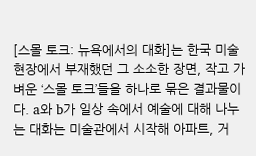[스몰 토크: 뉴욕에서의 대화]는 한국 미술 현장에서 부재했던 그 소소한 장면, 작고 가벼운 ‘스몰 토크’들을 하나로 묶은 결과물이다. a와 b가 일상 속에서 예술에 대해 나누는 대화는 미술관에서 시작해 아파트, 거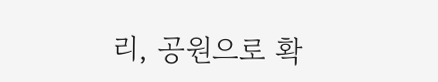리, 공원으로 확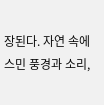장된다. 자연 속에 스민 풍경과 소리,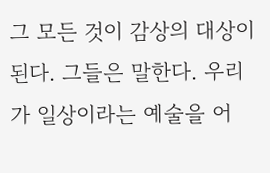그 모든 것이 감상의 대상이 된다. 그들은 말한다. 우리가 일상이라는 예술을 어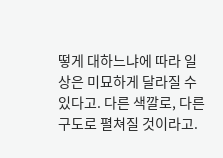떻게 대하느냐에 따라 일상은 미묘하게 달라질 수 있다고. 다른 색깔로, 다른 구도로 펼쳐질 것이라고.